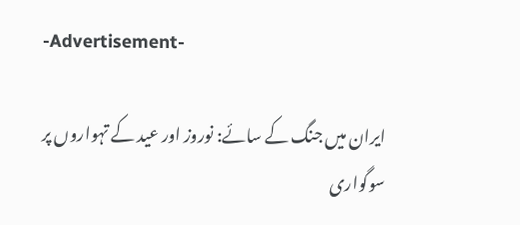-Advertisement-

ایران میں جنگ کے سائے: نوروز اور عید کے تہواروں پر سوگواری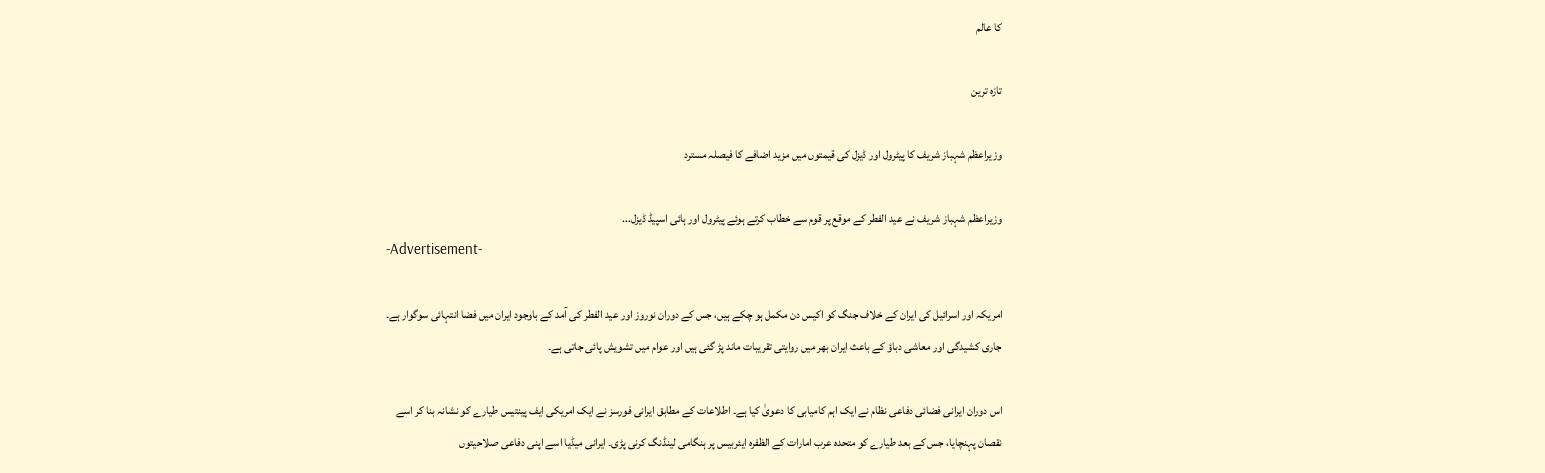کا عالم

تازہ ترین

وزیراعظم شہباز شریف کا پیٹرول اور ڈیزل کی قیمتوں میں مزید اضافے کا فیصلہ مسترد

وزیراعظم شہباز شریف نے عید الفطر کے موقع پر قوم سے خطاب کرتے ہوئے پیٹرول اور ہائی اسپیڈ ڈیزل...
-Advertisement-

امریکہ اور اسرائیل کی ایران کے خلاف جنگ کو اکیس دن مکمل ہو چکے ہیں، جس کے دوران نوروز اور عید الفطر کی آمد کے باوجود ایران میں فضا انتہائی سوگوار ہے۔ جاری کشیدگی اور معاشی دباؤ کے باعث ایران بھر میں روایتی تقریبات ماند پڑ گئی ہیں اور عوام میں تشویش پائی جاتی ہے۔

اس دوران ایرانی فضائی دفاعی نظام نے ایک اہم کامیابی کا دعویٰ کیا ہے۔ اطلاعات کے مطابق ایرانی فورسز نے ایک امریکی ایف پینتیس طیارے کو نشانہ بنا کر اسے نقصان پہنچایا، جس کے بعد طیارے کو متحدہ عرب امارات کے الظفرہ ایئربیس پر ہنگامی لینڈنگ کرنی پڑی۔ ایرانی میڈیا اسے اپنی دفاعی صلاحیتوں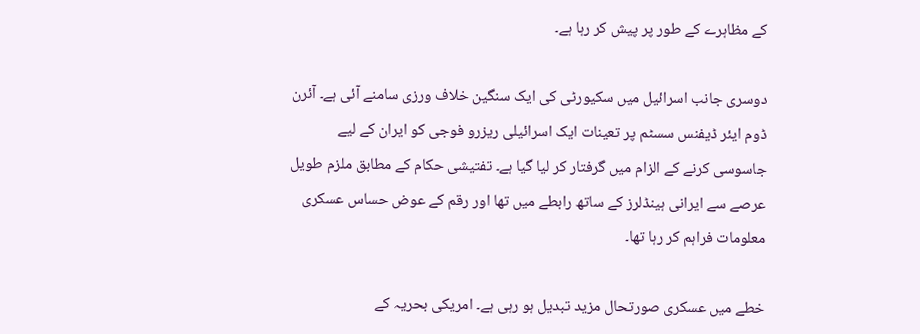کے مظاہرے کے طور پر پیش کر رہا ہے۔

دوسری جانب اسرائیل میں سکیورٹی کی ایک سنگین خلاف ورزی سامنے آئی ہے۔ آئرن ڈوم ایئر ڈیفنس سسٹم پر تعینات ایک اسرائیلی ریزرو فوجی کو ایران کے لیے جاسوسی کرنے کے الزام میں گرفتار کر لیا گیا ہے۔ تفتیشی حکام کے مطابق ملزم طویل عرصے سے ایرانی ہینڈلرز کے ساتھ رابطے میں تھا اور رقم کے عوض حساس عسکری معلومات فراہم کر رہا تھا۔

خطے میں عسکری صورتحال مزید تبدیل ہو رہی ہے۔ امریکی بحریہ کے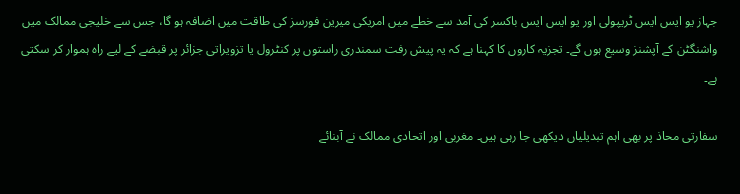جہاز یو ایس ایس ٹریپولی اور یو ایس ایس باکسر کی آمد سے خطے میں امریکی میرین فورسز کی طاقت میں اضافہ ہو گا، جس سے خلیجی ممالک میں واشنگٹن کے آپشنز وسیع ہوں گے۔ تجزیہ کاروں کا کہنا ہے کہ یہ پیش رفت سمندری راستوں پر کنٹرول یا تزویراتی جزائر پر قبضے کے لیے راہ ہموار کر سکتی ہے۔

سفارتی محاذ پر بھی اہم تبدیلیاں دیکھی جا رہی ہیں۔ مغربی اور اتحادی ممالک نے آبنائے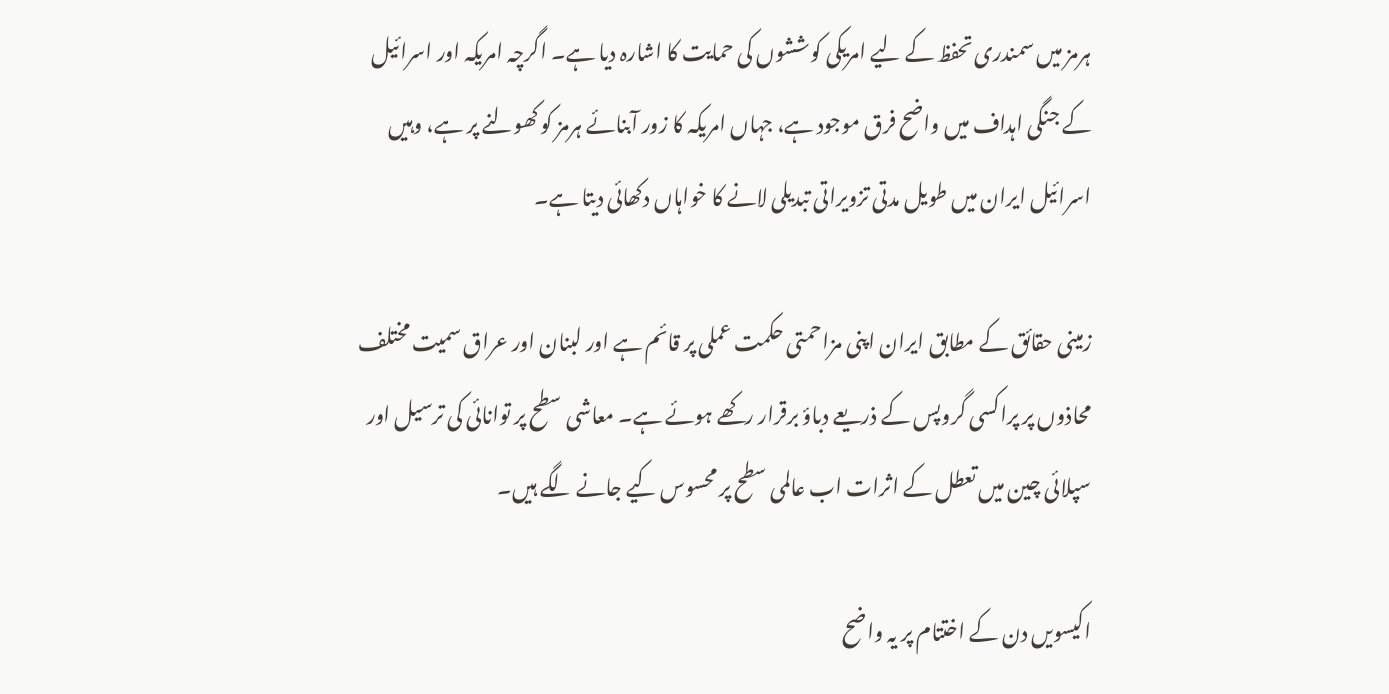ہرمز میں سمندری تحفظ کے لیے امریکی کوششوں کی حمایت کا اشارہ دیا ہے۔ اگرچہ امریکہ اور اسرائیل کے جنگی اہداف میں واضح فرق موجود ہے، جہاں امریکہ کا زور آبنائے ہرمز کو کھولنے پر ہے، وہیں اسرائیل ایران میں طویل مدتی تزویراتی تبدیلی لانے کا خواہاں دکھائی دیتا ہے۔

زمینی حقائق کے مطابق ایران اپنی مزاحمتی حکمت عملی پر قائم ہے اور لبنان اور عراق سمیت مختلف محاذوں پر پراکسی گروپس کے ذریعے دباؤ برقرار رکھے ہوئے ہے۔ معاشی سطح پر توانائی کی ترسیل اور سپلائی چین میں تعطل کے اثرات اب عالمی سطح پر محسوس کیے جانے لگے ہیں۔

اکیسویں دن کے اختتام پر یہ واضح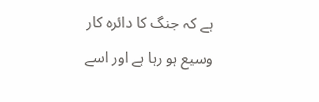ہے کہ جنگ کا دائرہ کار وسیع ہو رہا ہے اور اسے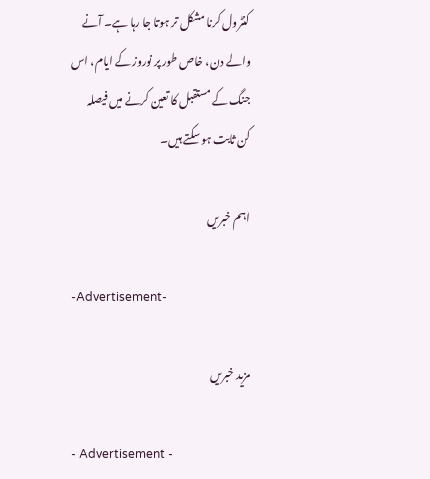کنٹرول کرنا مشکل تر ہوتا جا رہا ہے۔ آنے والے دن، خاص طور پر نوروز کے ایام، اس جنگ کے مستقبل کا تعین کرنے میں فیصلہ کن ثابت ہو سکتے ہیں۔

اہم خبریں

-Advertisement-

مزید خبریں

- Advertisement -